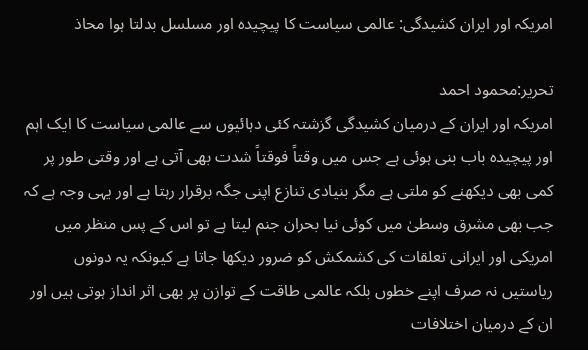امریکہ اور ایران کشیدگی: عالمی سیاست کا پیچیدہ اور مسلسل بدلتا ہوا محاذ

تحریر:محمود احمد
امریکہ اور ایران کے درمیان کشیدگی گزشتہ کئی دہائیوں سے عالمی سیاست کا ایک اہم اور پیچیدہ باب بنی ہوئی ہے جس میں وقتاً فوقتاً شدت بھی آتی ہے اور وقتی طور پر کمی بھی دیکھنے کو ملتی ہے مگر بنیادی تنازع اپنی جگہ برقرار رہتا ہے اور یہی وجہ ہے کہ جب بھی مشرق وسطیٰ میں کوئی نیا بحران جنم لیتا ہے تو اس کے پس منظر میں امریکی اور ایرانی تعلقات کی کشمکش کو ضرور دیکھا جاتا ہے کیونکہ یہ دونوں ریاستیں نہ صرف اپنے خطوں بلکہ عالمی طاقت کے توازن پر بھی اثر انداز ہوتی ہیں اور ان کے درمیان اختلافات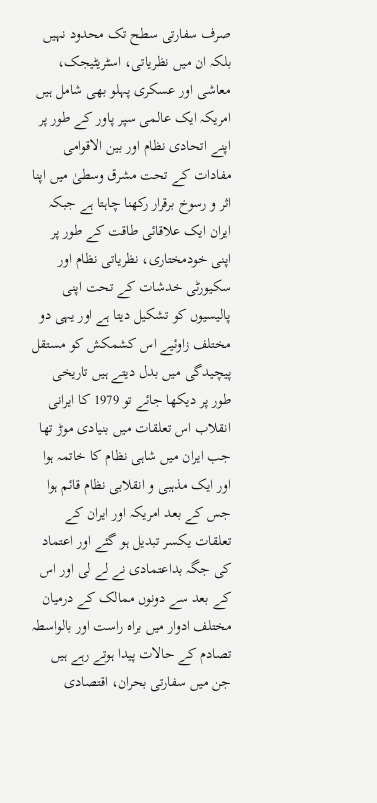صرف سفارتی سطح تک محدود نہیں بلکہ ان میں نظریاتی، اسٹریٹیجک، معاشی اور عسکری پہلو بھی شامل ہیں امریکہ ایک عالمی سپر پاور کے طور پر اپنے اتحادی نظام اور بین الاقوامی مفادات کے تحت مشرق وسطیٰ میں اپنا اثر و رسوخ برقرار رکھنا چاہتا ہے جبکہ ایران ایک علاقائی طاقت کے طور پر اپنی خودمختاری، نظریاتی نظام اور سکیورٹی خدشات کے تحت اپنی پالیسیوں کو تشکیل دیتا ہے اور یہی دو مختلف زاوئیے اس کشمکش کو مستقل پیچیدگی میں بدل دیتے ہیں تاریخی طور پر دیکھا جائے تو 1979 کا ایرانی انقلاب اس تعلقات میں بنیادی موڑ تھا جب ایران میں شاہی نظام کا خاتمہ ہوا اور ایک مذہبی و انقلابی نظام قائم ہوا جس کے بعد امریکہ اور ایران کے تعلقات یکسر تبدیل ہو گئے اور اعتماد کی جگہ بداعتمادی نے لے لی اور اس کے بعد سے دونوں ممالک کے درمیان مختلف ادوار میں براہ راست اور بالواسطہ تصادم کے حالات پیدا ہوتے رہے ہیں جن میں سفارتی بحران، اقتصادی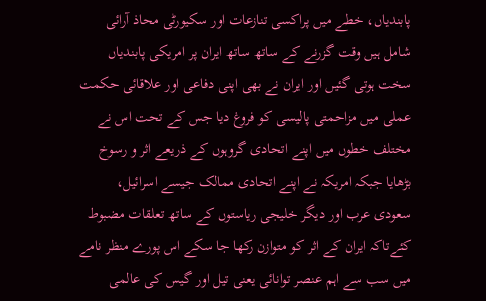پابندیاں، خطے میں پراکسی تنازعات اور سکیورٹی محاذ آرائی شامل ہیں وقت گزرنے کے ساتھ ساتھ ایران پر امریکی پابندیاں سخت ہوتی گئیں اور ایران نے بھی اپنی دفاعی اور علاقائی حکمت عملی میں مزاحمتی پالیسی کو فروغ دیا جس کے تحت اس نے مختلف خطوں میں اپنے اتحادی گروہوں کے ذریعے اثر و رسوخ بڑھایا جبکہ امریکہ نے اپنے اتحادی ممالک جیسے اسرائیل، سعودی عرب اور دیگر خلیجی ریاستوں کے ساتھ تعلقات مضبوط کئےتاکہ ایران کے اثر کو متوازن رکھا جا سکے اس پورے منظر نامے میں سب سے اہم عنصر توانائی یعنی تیل اور گیس کی عالمی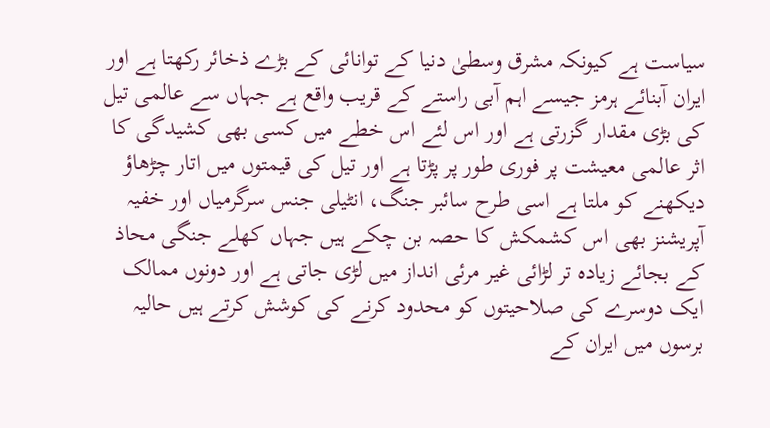سیاست ہے کیونکہ مشرق وسطیٰ دنیا کے توانائی کے بڑے ذخائر رکھتا ہے اور ایران آبنائے ہرمز جیسے اہم آبی راستے کے قریب واقع ہے جہاں سے عالمی تیل کی بڑی مقدار گزرتی ہے اور اس لئے اس خطے میں کسی بھی کشیدگی کا اثر عالمی معیشت پر فوری طور پر پڑتا ہے اور تیل کی قیمتوں میں اتار چڑھاؤ دیکھنے کو ملتا ہے اسی طرح سائبر جنگ، انٹیلی جنس سرگرمیاں اور خفیہ آپریشنز بھی اس کشمکش کا حصہ بن چکے ہیں جہاں کھلے جنگی محاذ کے بجائے زیادہ تر لڑائی غیر مرئی انداز میں لڑی جاتی ہے اور دونوں ممالک ایک دوسرے کی صلاحیتوں کو محدود کرنے کی کوشش کرتے ہیں حالیہ برسوں میں ایران کے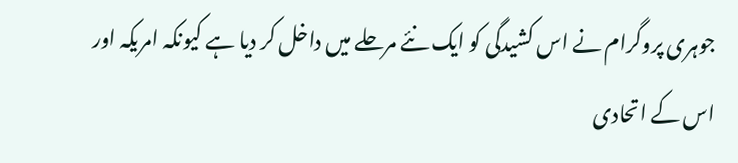جوہری پروگرام نے اس کشیدگی کو ایک نئے مرحلے میں داخل کر دیا ہے کیونکہ امریکہ اور اس کے اتحادی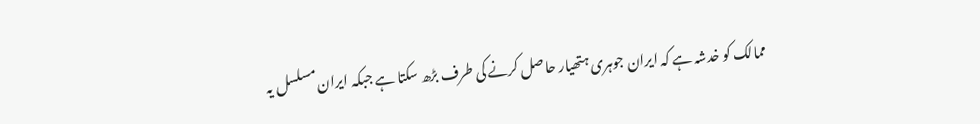ممالک کو خدشہ ہے کہ ایران جوہری ہتھیار حاصل کرنے کی طرف بڑھ سکتا ہے جبکہ ایران مسلسل یہ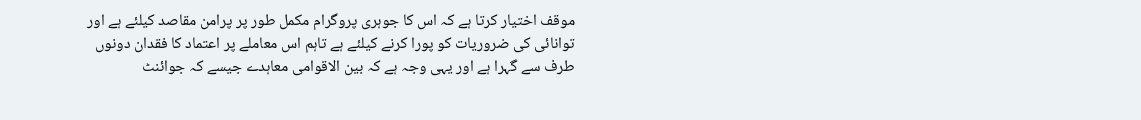موقف اختیار کرتا ہے کہ اس کا جوہری پروگرام مکمل طور پر پرامن مقاصد کیلئے ہے اور توانائی کی ضروریات کو پورا کرنے کیلئے ہے تاہم اس معاملے پر اعتماد کا فقدان دونوں طرف سے گہرا ہے اور یہی وجہ ہے کہ بین الاقوامی معاہدے جیسے کہ جوائنٹ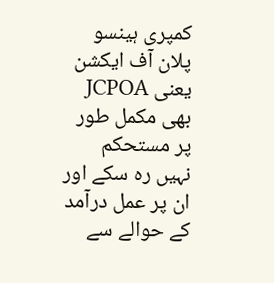کمپری ہینسو پلان آف ایکشن یعنی JCPOA بھی مکمل طور پر مستحکم نہیں رہ سکے اور ان پر عمل درآمد کے حوالے سے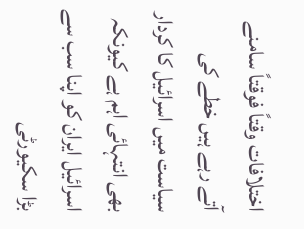اختلافات وقتاً فوقتاً سامنے آتے رہے ہیں خطے کی سیاست میں اسرائیل کا کردار بھی انتہائی اہم ہے کیونکہ اسرائیل ایران کو اپنا سب سے بڑا سکیورٹی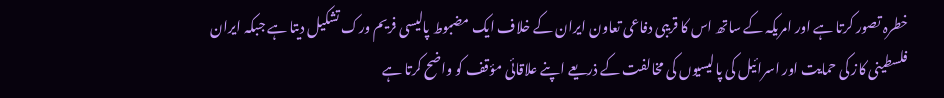خطرہ تصور کرتا ہے اور امریکہ کے ساتھ اس کا قریبی دفاعی تعاون ایران کے خلاف ایک مضبوط پالیسی فریم ورک تشکیل دیتا ہے جبکہ ایران فلسطینی کاز کی حمایت اور اسرائیل کی پالیسیوں کی مخالفت کے ذریعے اپنے علاقائی مؤقف کو واضح کرتا ہے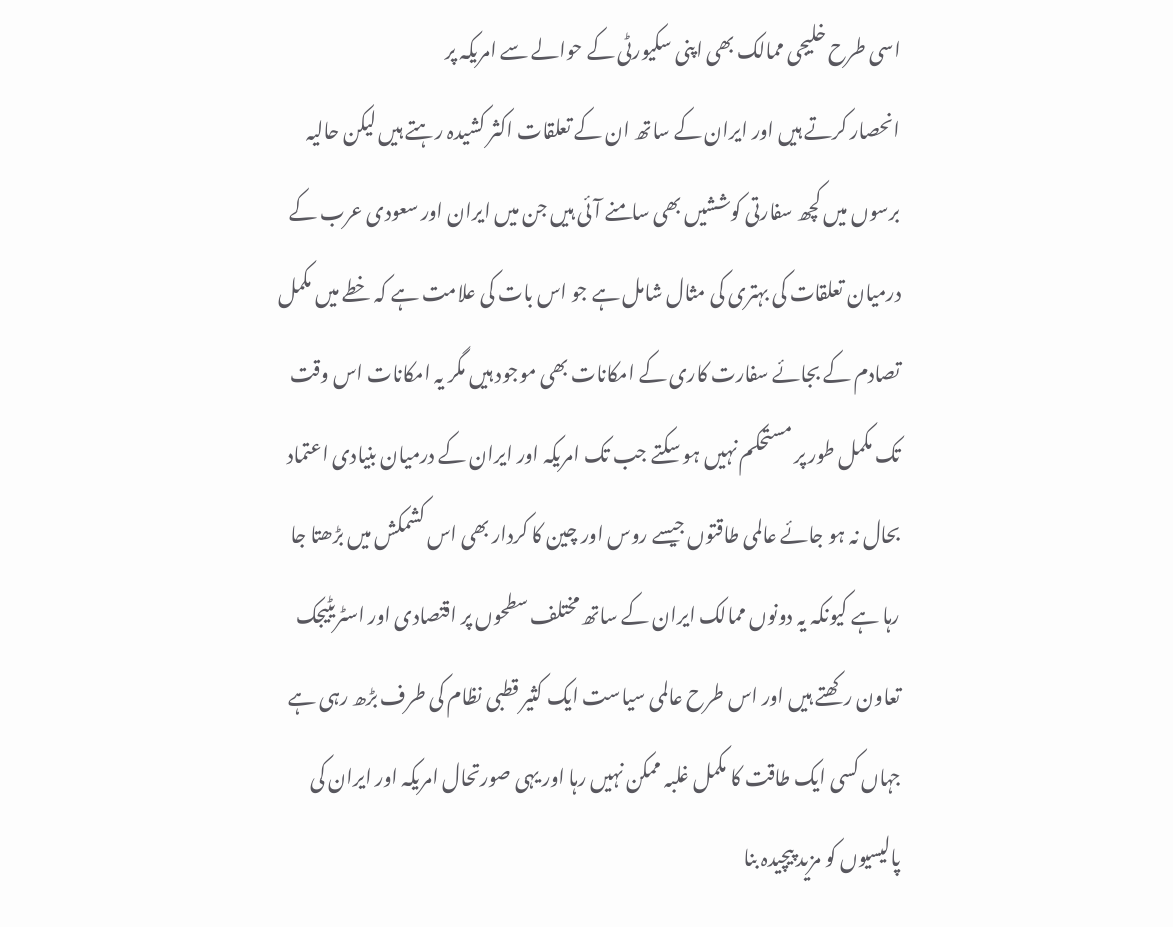اسی طرح خلیجی ممالک بھی اپنی سکیورٹی کے حوالے سے امریکہ پر
انحصار کرتے ہیں اور ایران کے ساتھ ان کے تعلقات اکثر کشیدہ رہتے ہیں لیکن حالیہ برسوں میں کچھ سفارتی کوششیں بھی سامنے آئی ہیں جن میں ایران اور سعودی عرب کے درمیان تعلقات کی بہتری کی مثال شامل ہے جو اس بات کی علامت ہے کہ خطے میں مکمل تصادم کے بجائے سفارت کاری کے امکانات بھی موجود ہیں مگر یہ امکانات اس وقت تک مکمل طور پر مستحکم نہیں ہو سکتے جب تک امریکہ اور ایران کے درمیان بنیادی اعتماد بحال نہ ہو جائے عالمی طاقتوں جیسے روس اور چین کا کردار بھی اس کشمکش میں بڑھتا جا رہا ہے کیونکہ یہ دونوں ممالک ایران کے ساتھ مختلف سطحوں پر اقتصادی اور اسٹریٹیجک تعاون رکھتے ہیں اور اس طرح عالمی سیاست ایک کثیر قطبی نظام کی طرف بڑھ رہی ہے جہاں کسی ایک طاقت کا مکمل غلبہ ممکن نہیں رہا اور یہی صورتحال امریکہ اور ایران کی پالیسیوں کو مزید پیچیدہ بنا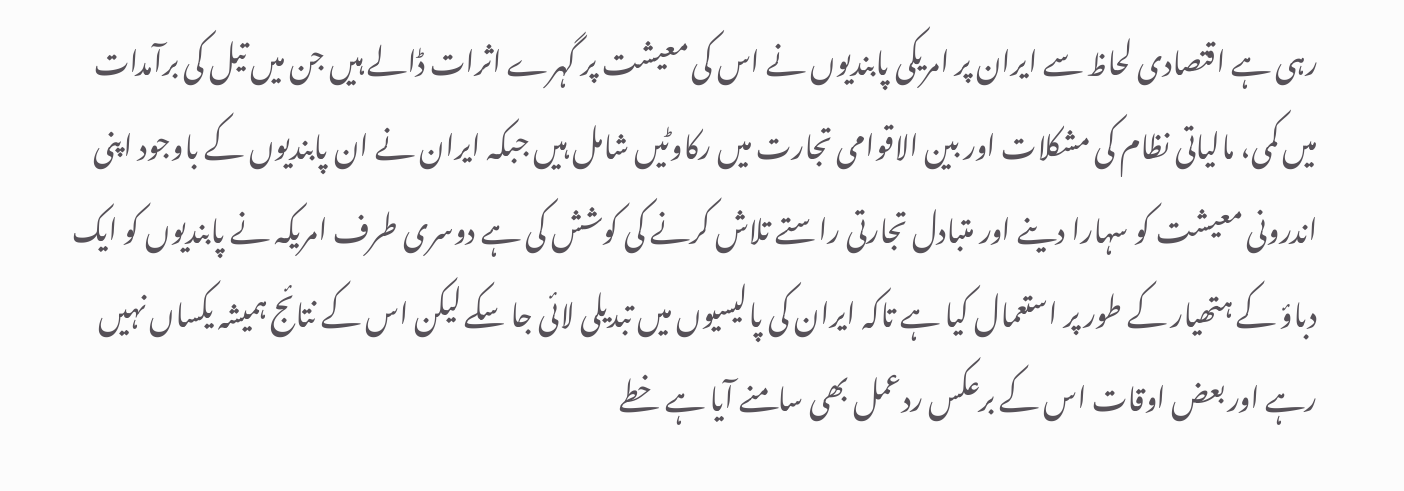رہی ہے اقتصادی لحاظ سے ایران پر امریکی پابندیوں نے اس کی معیشت پر گہرے اثرات ڈالے ہیں جن میں تیل کی برآمدات میں کمی، مالیاتی نظام کی مشکلات اور بین الاقوامی تجارت میں رکاوٹیں شامل ہیں جبکہ ایران نے ان پابندیوں کے باوجود اپنی اندرونی معیشت کو سہارا دینے اور متبادل تجارتی راستے تلاش کرنے کی کوشش کی ہے دوسری طرف امریکہ نے پابندیوں کو ایک دباؤ کے ہتھیار کے طور پر استعمال کیا ہے تاکہ ایران کی پالیسیوں میں تبدیلی لائی جا سکے لیکن اس کے نتائج ہمیشہ یکساں نہیں رہے اور بعض اوقات اس کے برعکس ردعمل بھی سامنے آیا ہے خطے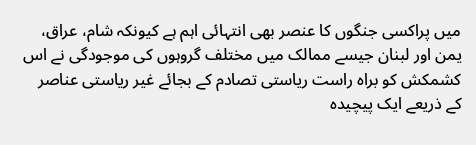میں پراکسی جنگوں کا عنصر بھی انتہائی اہم ہے کیونکہ شام، عراق، یمن اور لبنان جیسے ممالک میں مختلف گروہوں کی موجودگی نے اس کشمکش کو براہ راست ریاستی تصادم کے بجائے غیر ریاستی عناصر کے ذریعے ایک پیچیدہ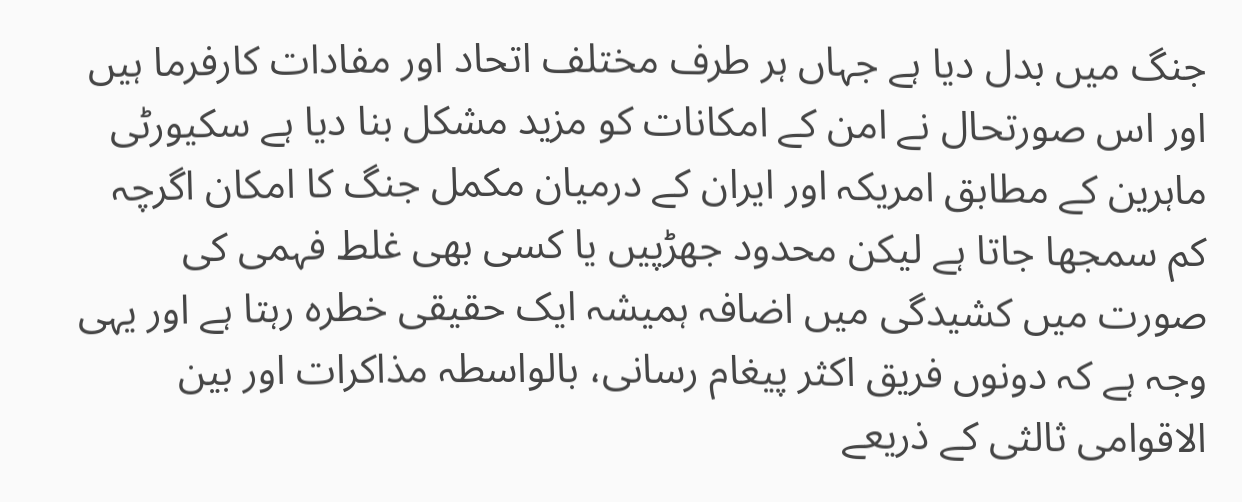جنگ میں بدل دیا ہے جہاں ہر طرف مختلف اتحاد اور مفادات کارفرما ہیں اور اس صورتحال نے امن کے امکانات کو مزید مشکل بنا دیا ہے سکیورٹی ماہرین کے مطابق امریکہ اور ایران کے درمیان مکمل جنگ کا امکان اگرچہ کم سمجھا جاتا ہے لیکن محدود جھڑپیں یا کسی بھی غلط فہمی کی صورت میں کشیدگی میں اضافہ ہمیشہ ایک حقیقی خطرہ رہتا ہے اور یہی وجہ ہے کہ دونوں فریق اکثر پیغام رسانی، بالواسطہ مذاکرات اور بین الاقوامی ثالثی کے ذریعے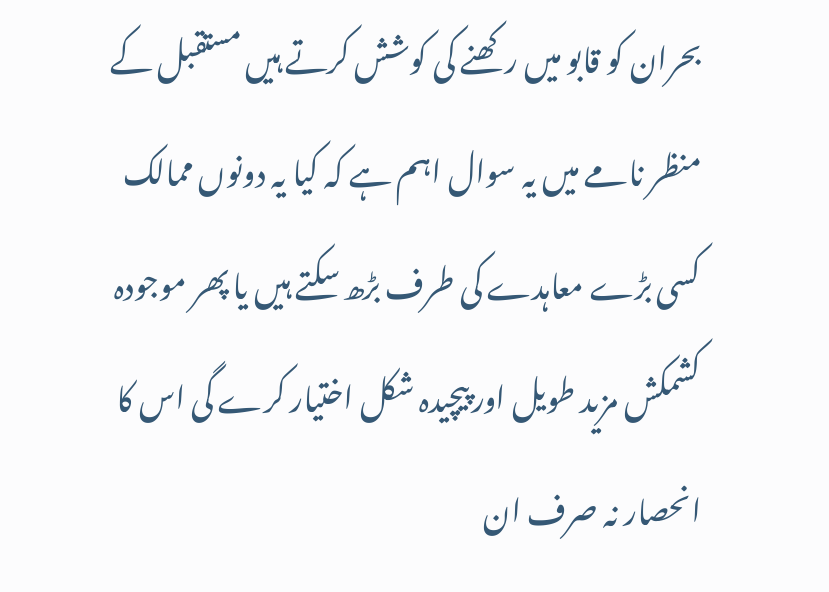بحران کو قابو میں رکھنے کی کوشش کرتے ہیں مستقبل کے منظر نامے میں یہ سوال اہم ہے کہ کیا یہ دونوں ممالک کسی بڑے معاہدے کی طرف بڑھ سکتے ہیں یا پھر موجودہ کشمکش مزید طویل اور پیچیدہ شکل اختیار کرے گی اس کا انحصار نہ صرف ان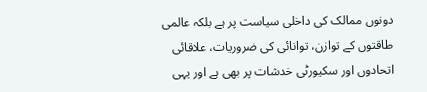دونوں ممالک کی داخلی سیاست پر ہے بلکہ عالمی طاقتوں کے توازن، توانائی کی ضروریات، علاقائی اتحادوں اور سکیورٹی خدشات پر بھی ہے اور یہی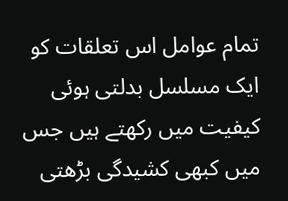تمام عوامل اس تعلقات کو ایک مسلسل بدلتی ہوئی کیفیت میں رکھتے ہیں جس میں کبھی کشیدگی بڑھتی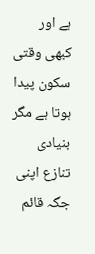ہے اور کبھی وقتی سکون پیدا ہوتا ہے مگر بنیادی تنازع اپنی جگہ قائم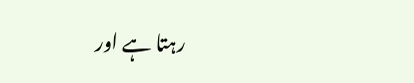رہتا ہے اور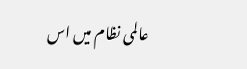عالمی نظام میں اس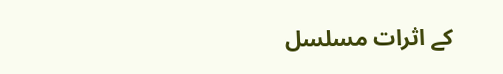کے اثرات مسلسل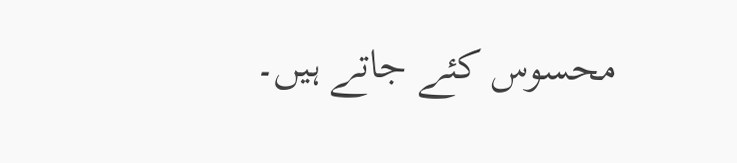محسوس کئے جاتے ہیں۔